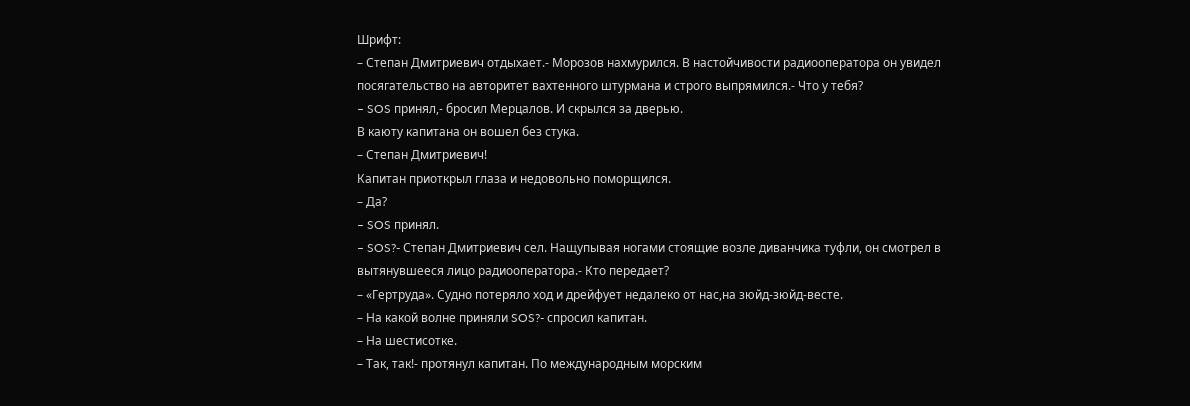Шрифт:
– Степан Дмитриевич отдыхает.- Морозов нахмурился. В настойчивости радиооператора он увидел посягательство на авторитет вахтенного штурмана и строго выпрямился.- Что у тебя?
– SOS принял,- бросил Мерцалов. И скрылся за дверью.
В каюту капитана он вошел без стука.
– Степан Дмитриевич!
Капитан приоткрыл глаза и недовольно поморщился.
– Да?
– SOS принял.
– SOS?- Степан Дмитриевич сел. Нащупывая ногами стоящие возле диванчика туфли, он смотрел в вытянувшееся лицо радиооператора.- Кто передает?
– «Гертруда». Судно потеряло ход и дрейфует недалеко от нас,на зюйд-зюйд-весте.
– На какой волне приняли SOS?- спросил капитан.
– На шестисотке.
– Так, так!- протянул капитан. По международным морским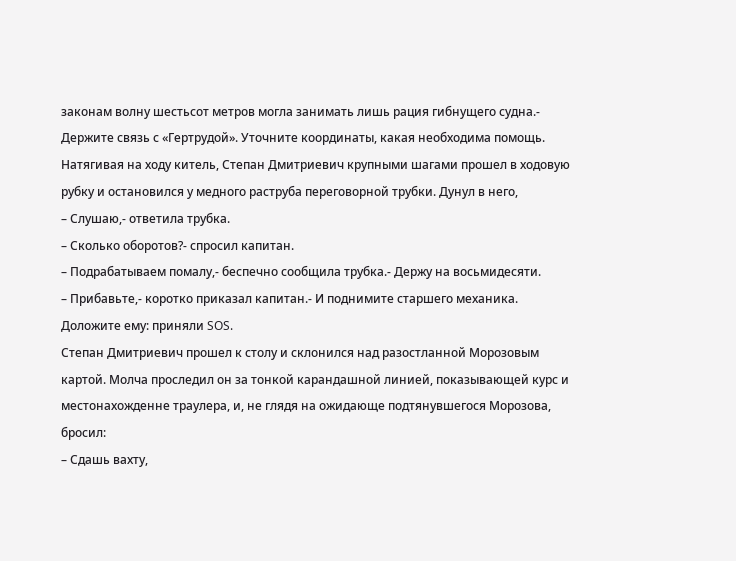законам волну шестьсот метров могла занимать лишь рация гибнущего судна.- Держите связь с «Гертрудой». Уточните координаты, какая необходима помощь.
Натягивая на ходу китель, Степан Дмитриевич крупными шагами прошел в ходовую рубку и остановился у медного раструба переговорной трубки. Дунул в него,
– Слушаю,- ответила трубка.
– Сколько оборотов?- спросил капитан.
– Подрабатываем помалу,- беспечно сообщила трубка.- Держу на восьмидесяти.
– Прибавьте,- коротко приказал капитан.- И поднимите старшего механика. Доложите ему: приняли SOS.
Степан Дмитриевич прошел к столу и склонился над разостланной Морозовым картой. Молча проследил он за тонкой карандашной линией, показывающей курс и местонахожденне траулера, и, не глядя на ожидающе подтянувшегося Морозова, бросил:
– Сдашь вахту,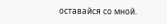оставайся со мной.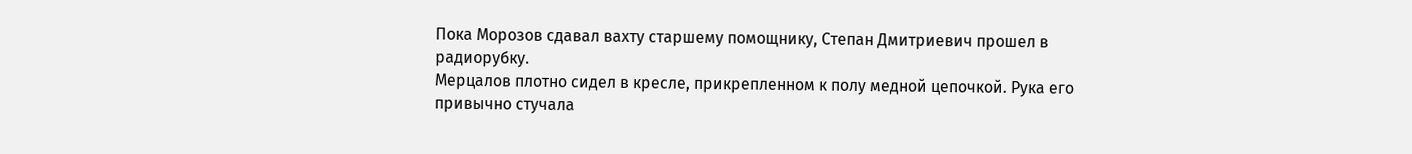Пока Морозов сдавал вахту старшему помощнику, Степан Дмитриевич прошел в радиорубку.
Мерцалов плотно сидел в кресле, прикрепленном к полу медной цепочкой. Рука его привычно стучала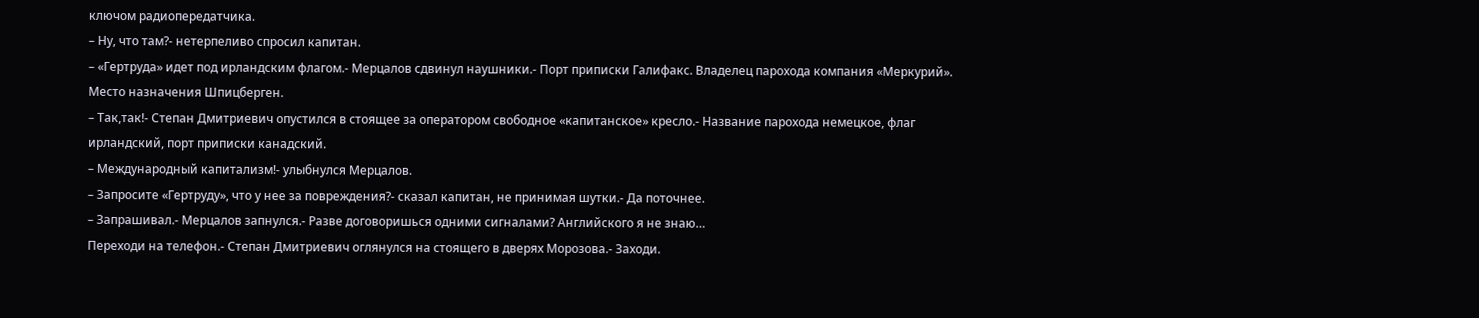ключом радиопередатчика.
– Ну, что там?- нетерпеливо спросил капитан.
– «Гертруда» идет под ирландским флагом.- Мерцалов сдвинул наушники.- Порт приписки Галифакс. Владелец парохода компания «Меркурий». Место назначения Шпицберген.
– Так,так!- Степан Дмитриевич опустился в стоящее за оператором свободное «капитанское» кресло.- Название парохода немецкое, флаг ирландский, порт приписки канадский.
– Международный капитализм!- улыбнулся Мерцалов.
– Запросите «Гертруду», что у нее за повреждения?- сказал капитан, не принимая шутки.- Да поточнее.
– Запрашивал.- Мерцалов запнулся.- Разве договоришься одними сигналами? Английского я не знаю…
Переходи на телефон.- Степан Дмитриевич оглянулся на стоящего в дверях Морозова.- Заходи.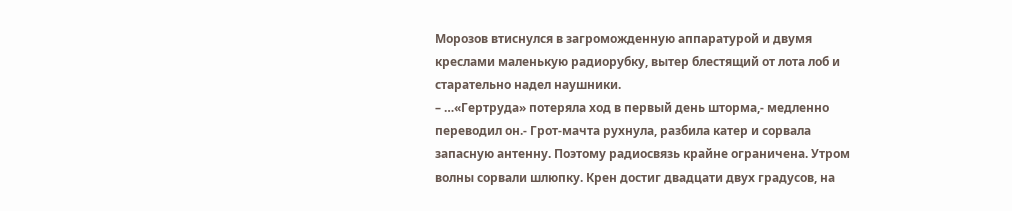Морозов втиснулся в загроможденную аппаратурой и двумя креслами маленькую радиорубку, вытер блестящий от лота лоб и старательно надел наушники.
– …«Гертруда» потеряла ход в первый день шторма,- медленно переводил он.- Грот-мачта рухнула, разбила катер и сорвала запасную антенну. Поэтому радиосвязь крайне ограничена. Утром волны сорвали шлюпку. Крен достиг двадцати двух градусов, на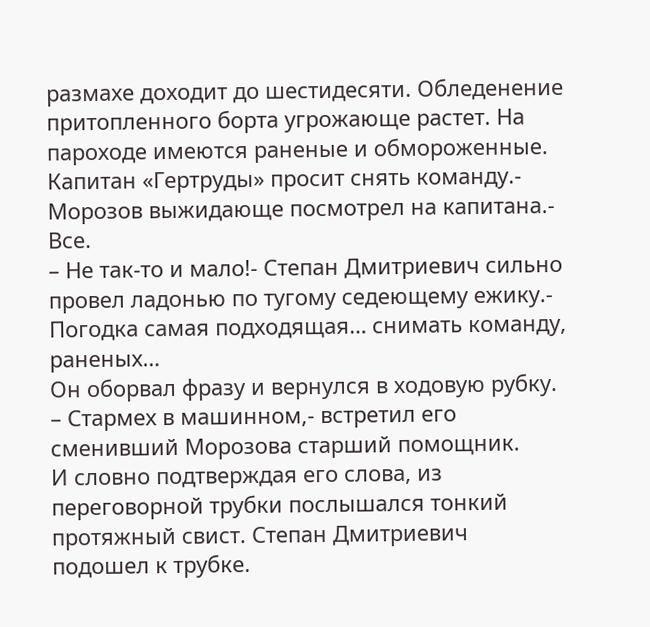размахе доходит до шестидесяти. Обледенение притопленного борта угрожающе растет. На пароходе имеются раненые и обмороженные. Капитан «Гертруды» просит снять команду.- Морозов выжидающе посмотрел на капитана.- Все.
– Не так-то и мало!- Степан Дмитриевич сильно провел ладонью по тугому седеющему ежику.- Погодка самая подходящая… снимать команду, раненых…
Он оборвал фразу и вернулся в ходовую рубку.
– Стармех в машинном,- встретил его сменивший Морозова старший помощник.
И словно подтверждая его слова, из переговорной трубки послышался тонкий протяжный свист. Степан Дмитриевич подошел к трубке.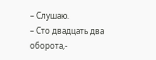– Слушаю.
– Сто двадцать два оборота,-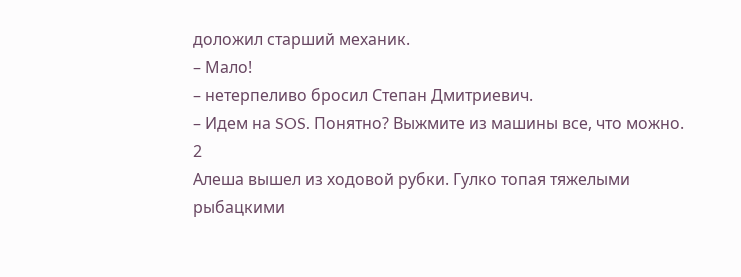доложил старший механик.
– Мало!
– нетерпеливо бросил Степан Дмитриевич.
– Идем на SOS. Понятно? Выжмите из машины все, что можно.
2
Алеша вышел из ходовой рубки. Гулко топая тяжелыми рыбацкими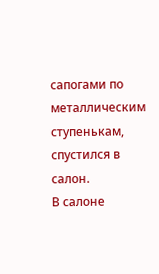сапогами по металлическим ступенькам, спустился в салон.
В салоне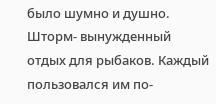было шумно и душно. Шторм- вынужденный отдых для рыбаков. Каждый пользовался им по-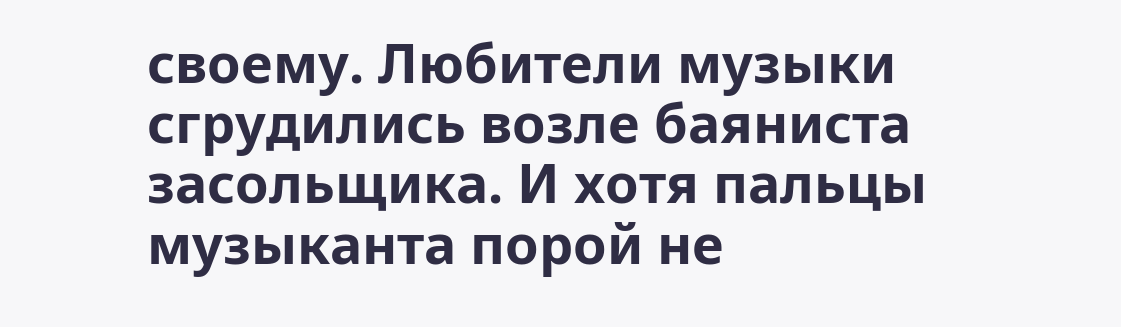своему. Любители музыки сгрудились возле баяниста засольщика. И хотя пальцы музыканта порой не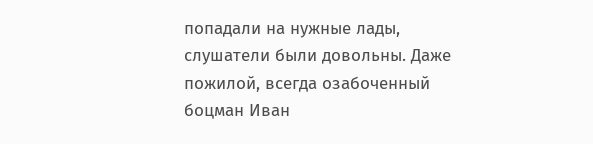попадали на нужные лады, слушатели были довольны. Даже пожилой, всегда озабоченный боцман Иван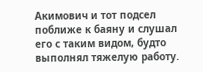Акимович и тот подсел поближе к баяну и слушал его с таким видом, будто выполнял тяжелую работу.